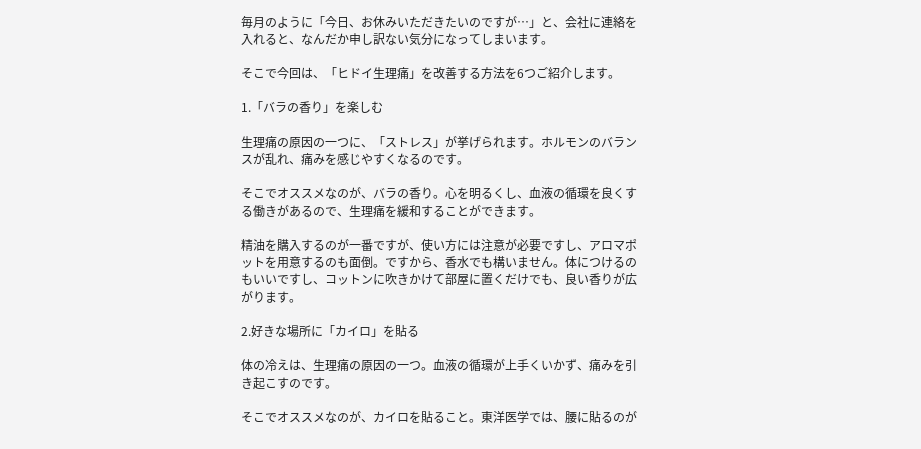毎月のように「今日、お休みいただきたいのですが…」と、会社に連絡を入れると、なんだか申し訳ない気分になってしまいます。

そこで今回は、「ヒドイ生理痛」を改善する方法を6つご紹介します。

1.「バラの香り」を楽しむ

生理痛の原因の一つに、「ストレス」が挙げられます。ホルモンのバランスが乱れ、痛みを感じやすくなるのです。

そこでオススメなのが、バラの香り。心を明るくし、血液の循環を良くする働きがあるので、生理痛を緩和することができます。

精油を購入するのが一番ですが、使い方には注意が必要ですし、アロマポットを用意するのも面倒。ですから、香水でも構いません。体につけるのもいいですし、コットンに吹きかけて部屋に置くだけでも、良い香りが広がります。

2.好きな場所に「カイロ」を貼る

体の冷えは、生理痛の原因の一つ。血液の循環が上手くいかず、痛みを引き起こすのです。

そこでオススメなのが、カイロを貼ること。東洋医学では、腰に貼るのが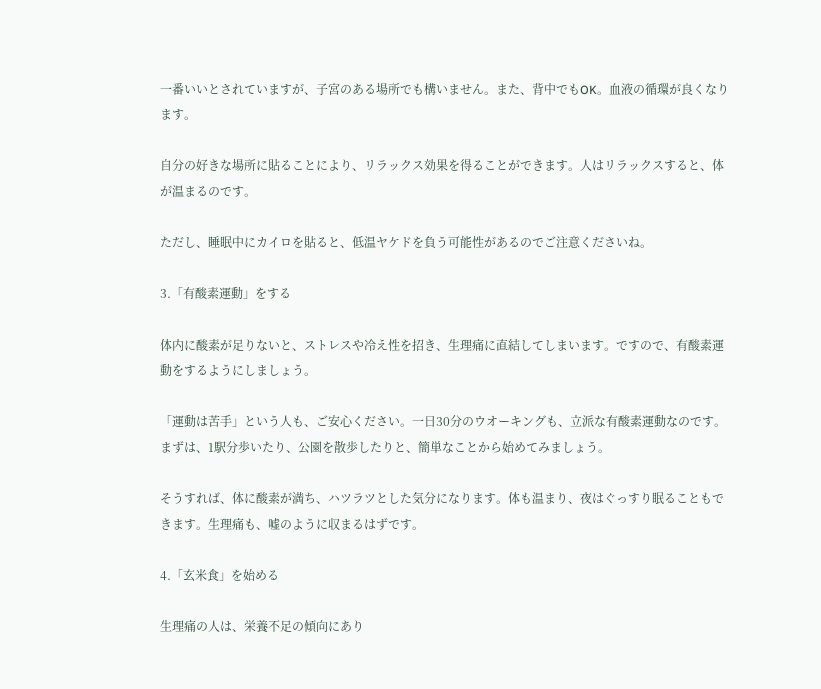一番いいとされていますが、子宮のある場所でも構いません。また、背中でもOK。血液の循環が良くなります。

自分の好きな場所に貼ることにより、リラックス効果を得ることができます。人はリラックスすると、体が温まるのです。

ただし、睡眠中にカイロを貼ると、低温ヤケドを負う可能性があるのでご注意くださいね。

3.「有酸素運動」をする

体内に酸素が足りないと、ストレスや冷え性を招き、生理痛に直結してしまいます。ですので、有酸素運動をするようにしましょう。

「運動は苦手」という人も、ご安心ください。一日30分のウオーキングも、立派な有酸素運動なのです。まずは、1駅分歩いたり、公園を散歩したりと、簡単なことから始めてみましょう。

そうすれば、体に酸素が満ち、ハツラツとした気分になります。体も温まり、夜はぐっすり眠ることもできます。生理痛も、嘘のように収まるはずです。

4.「玄米食」を始める

生理痛の人は、栄養不足の傾向にあり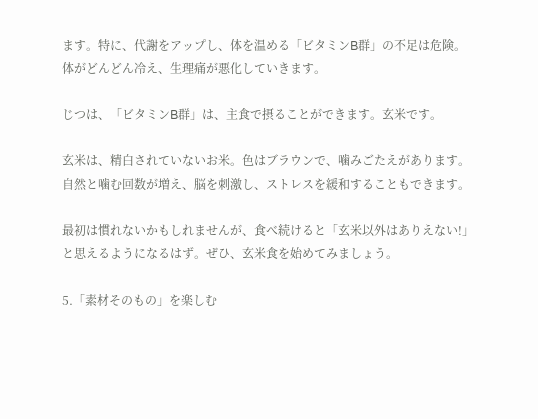ます。特に、代謝をアップし、体を温める「ビタミンB群」の不足は危険。体がどんどん冷え、生理痛が悪化していきます。

じつは、「ビタミンB群」は、主食で摂ることができます。玄米です。

玄米は、精白されていないお米。色はブラウンで、噛みごたえがあります。自然と噛む回数が増え、脳を刺激し、ストレスを緩和することもできます。

最初は慣れないかもしれませんが、食べ続けると「玄米以外はありえない!」と思えるようになるはず。ぜひ、玄米食を始めてみましょう。

5.「素材そのもの」を楽しむ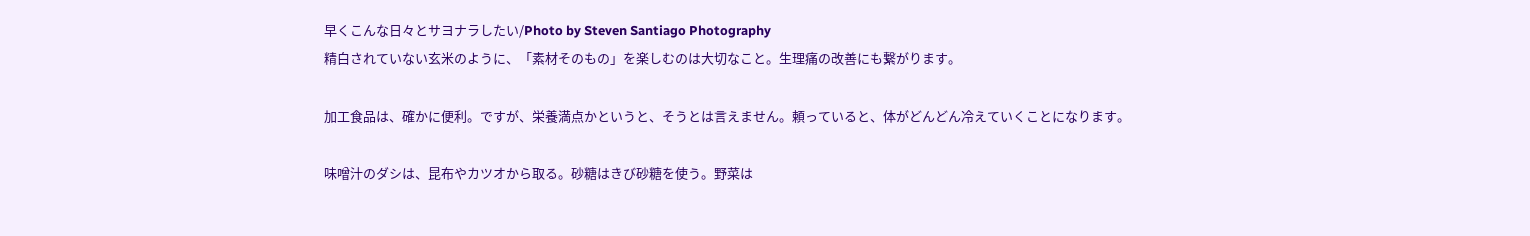早くこんな日々とサヨナラしたい/Photo by Steven Santiago Photography
精白されていない玄米のように、「素材そのもの」を楽しむのは大切なこと。生理痛の改善にも繋がります。

加工食品は、確かに便利。ですが、栄養満点かというと、そうとは言えません。頼っていると、体がどんどん冷えていくことになります。

味噌汁のダシは、昆布やカツオから取る。砂糖はきび砂糖を使う。野菜は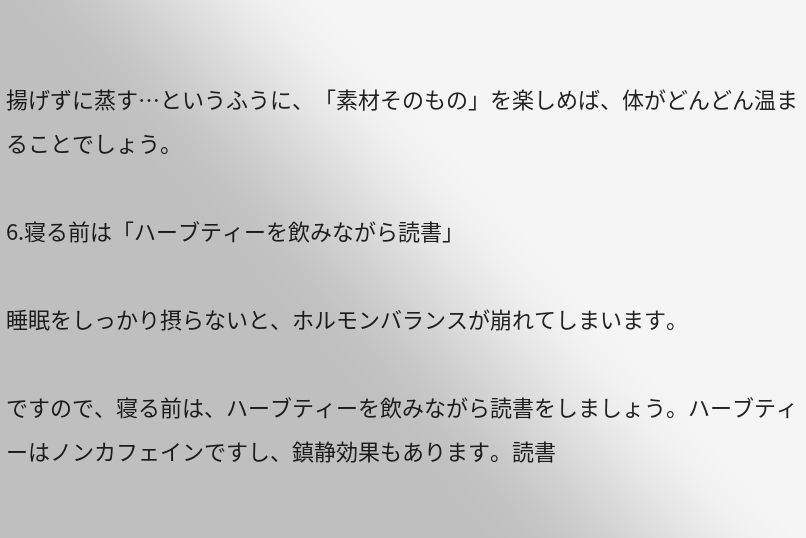揚げずに蒸す…というふうに、「素材そのもの」を楽しめば、体がどんどん温まることでしょう。

6.寝る前は「ハーブティーを飲みながら読書」

睡眠をしっかり摂らないと、ホルモンバランスが崩れてしまいます。

ですので、寝る前は、ハーブティーを飲みながら読書をしましょう。ハーブティーはノンカフェインですし、鎮静効果もあります。読書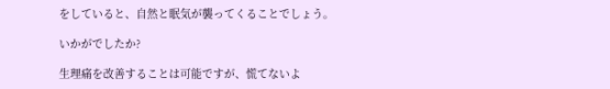をしていると、自然と眠気が襲ってくることでしょう。

いかがでしたか?

生理痛を改善することは可能ですが、慌てないよ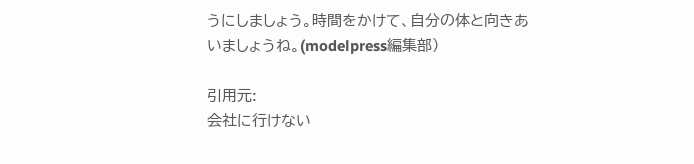うにしましょう。時間をかけて、自分の体と向きあいましょうね。(modelpress編集部)

引用元:
会社に行けない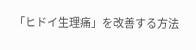「ヒドイ生理痛」を改善する方法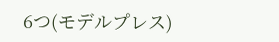6つ(モデルプレス)